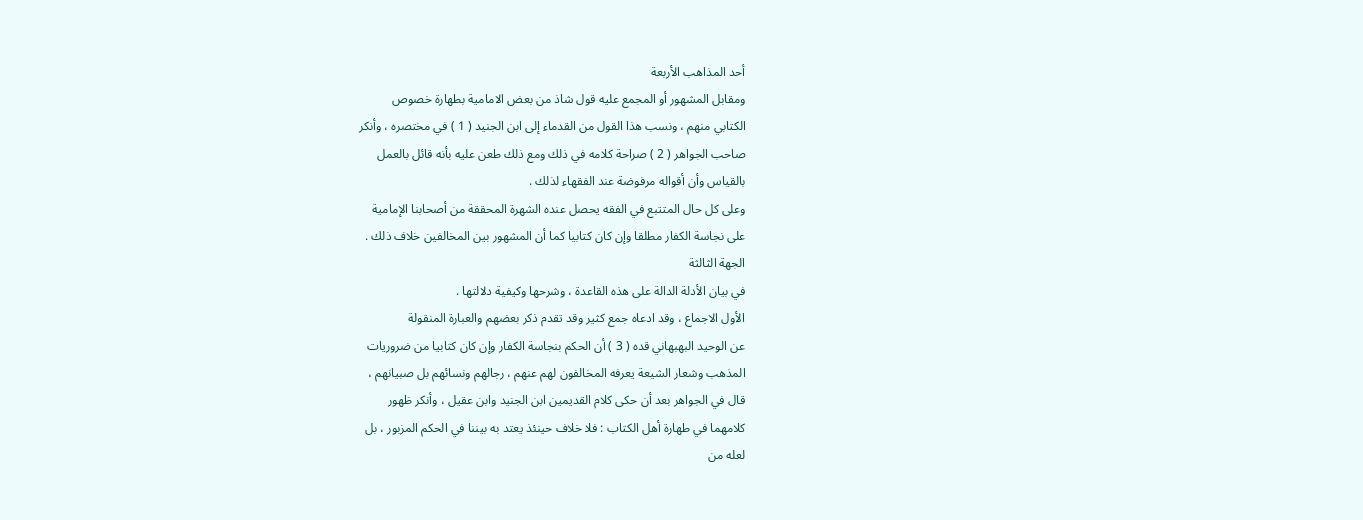أحد المذاهب الأربعة
ومقابل المشهور أو المجمع عليه قول شاذ من بعض الامامية بطهارة خصوص
الكتابي منهم ، ونسب هذا القول من القدماء إلى ابن الجنيد ( 1 ) في مختصره ، وأنكر
صاحب الجواهر ( 2 ) صراحة كلامه في ذلك ومع ذلك طعن عليه بأنه قائل بالعمل
بالقياس وأن أقواله مرفوضة عند الفقهاء لذلك .
وعلى كل حال المتتبع في الفقه يحصل عنده الشهرة المحققة من أصحابنا الإمامية
على نجاسة الكفار مطلقا وإن كان كتابيا كما أن المشهور بين المخالفين خلاف ذلك .
الجهة الثالثة
في بيان الأدلة الدالة على هذه القاعدة ، وشرحها وكيفية دلالتها .
الأول الاجماع ، وقد ادعاه جمع كثير وقد تقدم ذكر بعضهم والعبارة المنقولة
عن الوحيد البهبهاني قده ( 3 ) أن الحكم بنجاسة الكفار وإن كان كتابيا من ضروريات
المذهب وشعار الشيعة يعرفه المخالفون لهم عنهم ، رجالهم ونسائهم بل صبيانهم ،
قال في الجواهر بعد أن حكى كلام القديمين ابن الجنيد وابن عقيل ، وأنكر ظهور
كلامهما في طهارة أهل الكتاب : فلا خلاف حينئذ يعتد به بيننا في الحكم المزبور ، بل
لعله من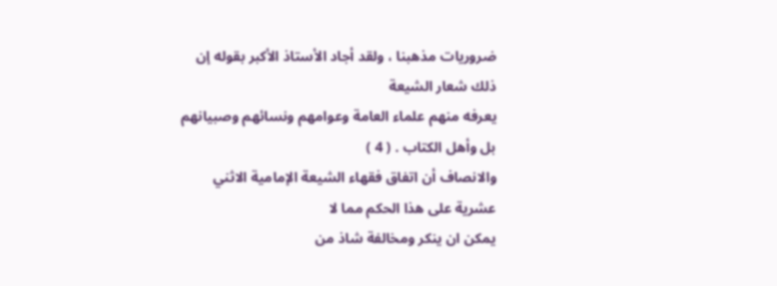ضروريات مذهبنا ، ولقد أجاد الأستاذ الأكبر بقوله إن ذلك شعار الشيعة
يعرفه منهم علماء العامة وعوامهم ونسائهم وصبيانهم بل وأهل الكتاب . ( 4 )
والانصاف أن اتفاق فقهاء الشيعة الإمامية الاثني عشرية على هذا الحكم مما لا
يمكن ان ينكر ومخالفة شاذ من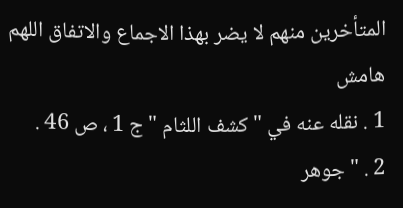المتأخرين منهم لا يضر بهذا الاجماع والاتفاق اللهم
هامش
1 . نقله عنه في " كشف اللثام " ج 1 ، ص 46 .
2 . " جوهر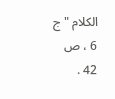الكلام " ج 6 ، ص 42 .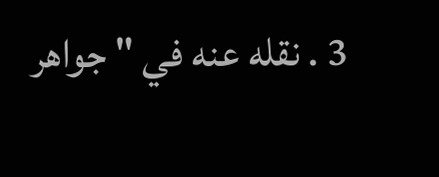3 . نقله عنه في " جواهر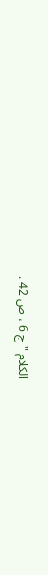الكلام " ج 6 ، ص 42 .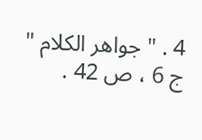4 . " جواهر الكلام " ج 6 ، ص 42 .